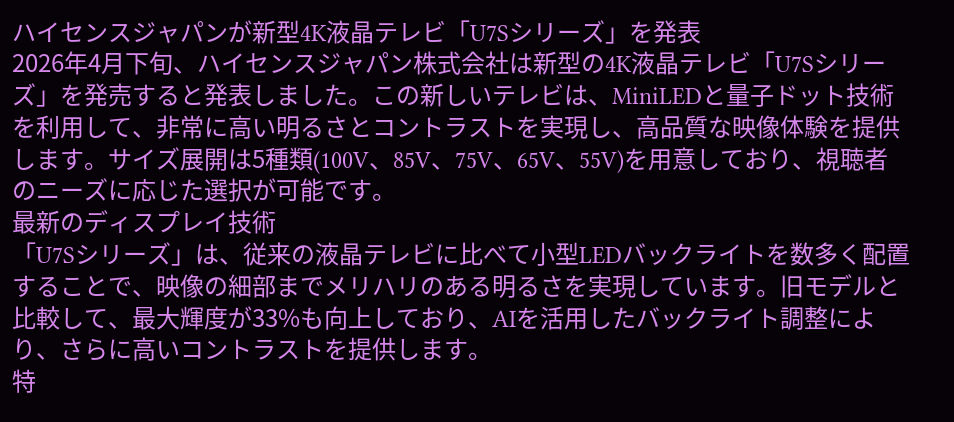ハイセンスジャパンが新型4K液晶テレビ「U7Sシリーズ」を発表
2026年4月下旬、ハイセンスジャパン株式会社は新型の4K液晶テレビ「U7Sシリーズ」を発売すると発表しました。この新しいテレビは、MiniLEDと量子ドット技術を利用して、非常に高い明るさとコントラストを実現し、高品質な映像体験を提供します。サイズ展開は5種類(100V、85V、75V、65V、55V)を用意しており、視聴者のニーズに応じた選択が可能です。
最新のディスプレイ技術
「U7Sシリーズ」は、従来の液晶テレビに比べて小型LEDバックライトを数多く配置することで、映像の細部までメリハリのある明るさを実現しています。旧モデルと比較して、最大輝度が33%も向上しており、AIを活用したバックライト調整により、さらに高いコントラストを提供します。
特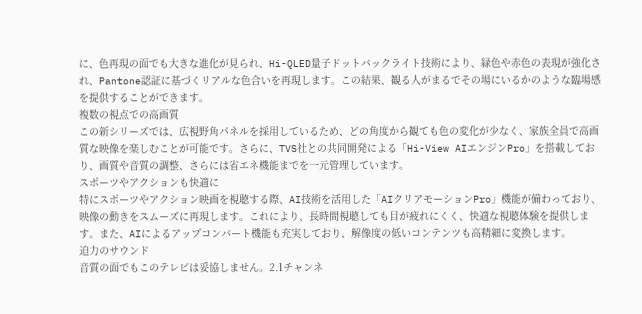に、色再現の面でも大きな進化が見られ、Hi-QLED量子ドットバックライト技術により、緑色や赤色の表現が強化され、Pantone認証に基づくリアルな色合いを再現します。この結果、観る人がまるでその場にいるかのような臨場感を提供することができます。
複数の視点での高画質
この新シリーズでは、広視野角パネルを採用しているため、どの角度から観ても色の変化が少なく、家族全員で高画質な映像を楽しむことが可能です。さらに、TVS社との共同開発による「Hi-View AIエンジンPro」を搭載しており、画質や音質の調整、さらには省エネ機能までを一元管理しています。
スポーツやアクションも快適に
特にスポーツやアクション映画を視聴する際、AI技術を活用した「AIクリアモーションPro」機能が備わっており、映像の動きをスムーズに再現します。これにより、長時間視聴しても目が疲れにくく、快適な視聴体験を提供します。また、AIによるアップコンバート機能も充実しており、解像度の低いコンテンツも高精細に変換します。
迫力のサウンド
音質の面でもこのテレビは妥協しません。2.1チャンネ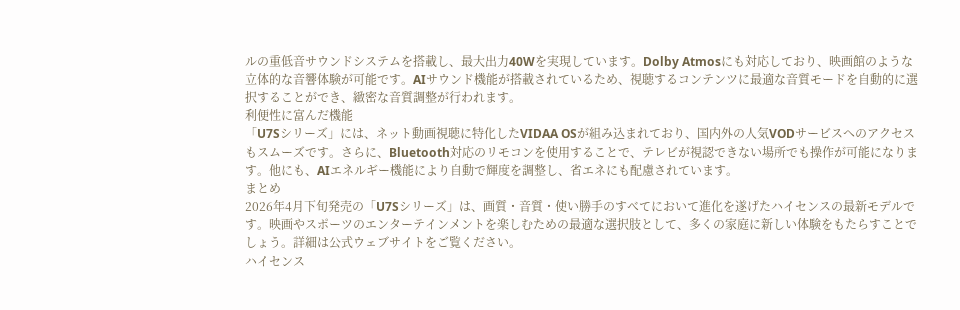ルの重低音サウンドシステムを搭載し、最大出力40Wを実現しています。Dolby Atmosにも対応しており、映画館のような立体的な音響体験が可能です。AIサウンド機能が搭載されているため、視聴するコンテンツに最適な音質モードを自動的に選択することができ、緻密な音質調整が行われます。
利便性に富んだ機能
「U7Sシリーズ」には、ネット動画視聴に特化したVIDAA OSが組み込まれており、国内外の人気VODサービスへのアクセスもスムーズです。さらに、Bluetooth対応のリモコンを使用することで、テレビが視認できない場所でも操作が可能になります。他にも、AIエネルギー機能により自動で輝度を調整し、省エネにも配慮されています。
まとめ
2026年4月下旬発売の「U7Sシリーズ」は、画質・音質・使い勝手のすべてにおいて進化を遂げたハイセンスの最新モデルです。映画やスポーツのエンターテインメントを楽しむための最適な選択肢として、多くの家庭に新しい体験をもたらすことでしょう。詳細は公式ウェブサイトをご覧ください。
ハイセンス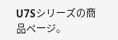U7Sシリーズの商品ページ。